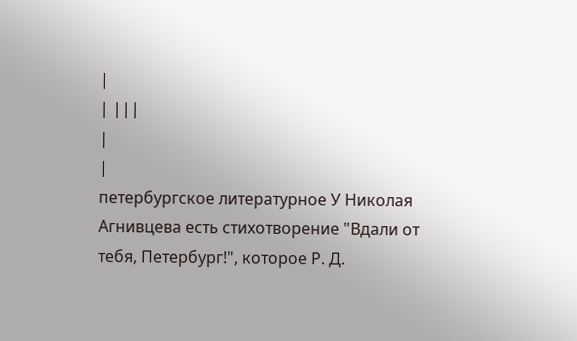|
| |||
|
|
петербургское литературное У Николая Агнивцева есть стихотворение "Вдали от тебя, Петербург!", которое Р. Д.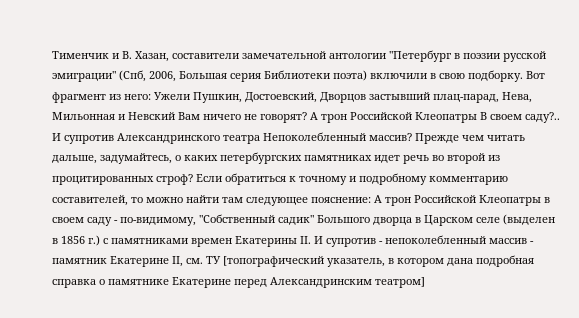Тименчик и В. Хазан, составители замечательной антологии "Петербург в поэзии русской эмиграции" (Спб, 2006, Большая серия Библиотеки поэта) включили в свою подборку. Вот фрагмент из него: Ужели Пушкин, Достоевский, Дворцов застывший плац-парад, Нева, Мильонная и Невский Вам ничего не говорят? А трон Российской Клеопатры В своем саду?.. И супротив Александринского театра Непоколебленный массив? Прежде чем читать дальше, задумайтесь, о каких петербургских памятниках идет речь во второй из процитированных строф? Если обратиться к точному и подробному комментарию составителей, то можно найти там следующее пояснение: А трон Российской Клеопатры в своем саду - по-видимому, "Собственный садик" Большого дворца в Царском селе (выделен в 1856 г.) с памятниками времен Екатерины II. И супротив - непоколебленный массив - памятник Екатерине II, см. ТУ [топографический указатель, в котором дана подробная справка о памятнике Екатерине перед Александринским театром]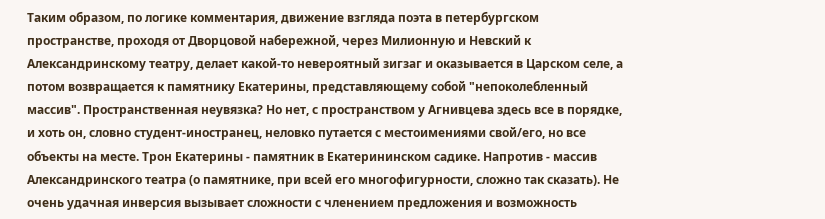Таким образом, по логике комментария, движение взгляда поэта в петербургском пространстве, проходя от Дворцовой набережной, через Милионную и Невский к Александринскому театру, делает какой-то невероятный зигзаг и оказывается в Царском селе, а потом возвращается к памятнику Екатерины, представляющему собой "непоколебленный массив". Пространственная неувязка? Но нет, с пространством у Агнивцева здесь все в порядке, и хоть он, словно студент-иностранец, неловко путается с местоимениями свой/его, но все объекты на месте. Трон Екатерины - памятник в Екатерининском садике. Напротив - массив Александринского театра (о памятнике, при всей его многофигурности, сложно так сказать). Не очень удачная инверсия вызывает сложности с членением предложения и возможность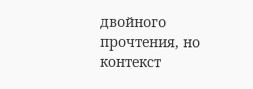двойного прочтения, но контекст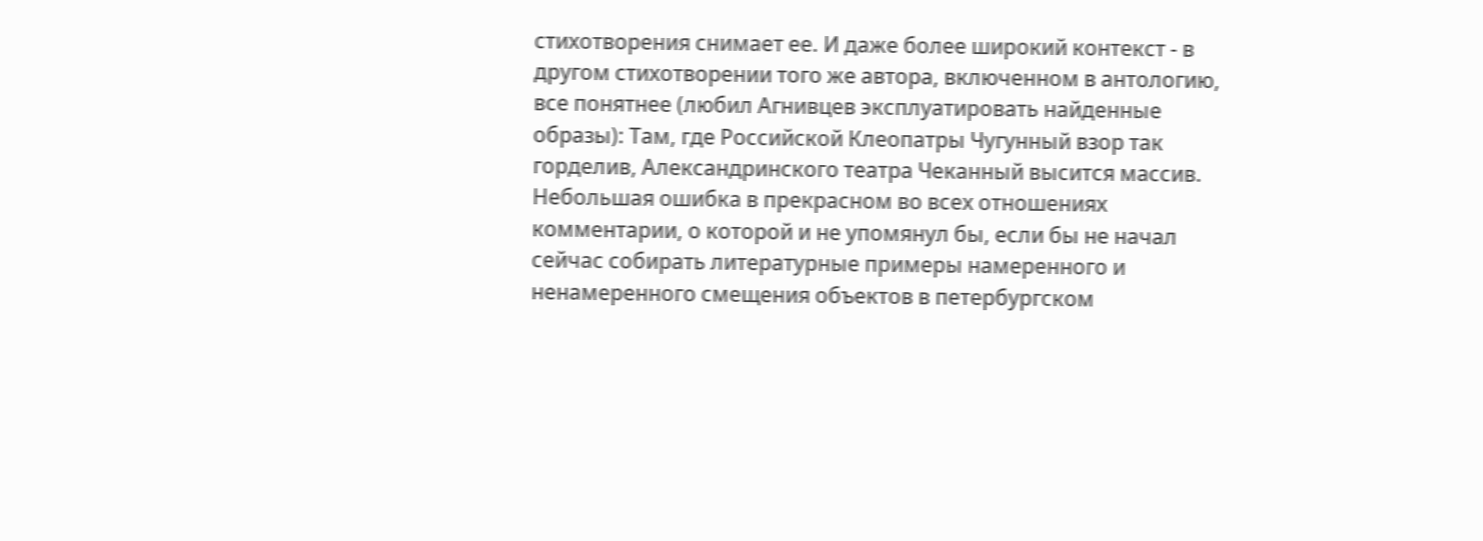стихотворения снимает ее. И даже более широкий контекст - в другом стихотворении того же автора, включенном в антологию, все понятнее (любил Агнивцев эксплуатировать найденные образы): Там, где Российской Клеопатры Чугунный взор так горделив, Александринского театра Чеканный высится массив. Небольшая ошибка в прекрасном во всех отношениях комментарии, о которой и не упомянул бы, если бы не начал сейчас собирать литературные примеры намеренного и ненамеренного смещения объектов в петербургском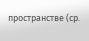пространстве (ср.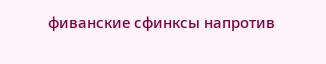фиванские сфинксы напротив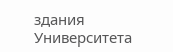здания Университета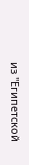из "Египетской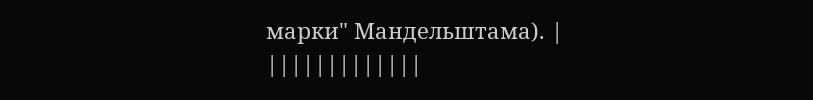марки" Мандельштама). |
|||||||||||||